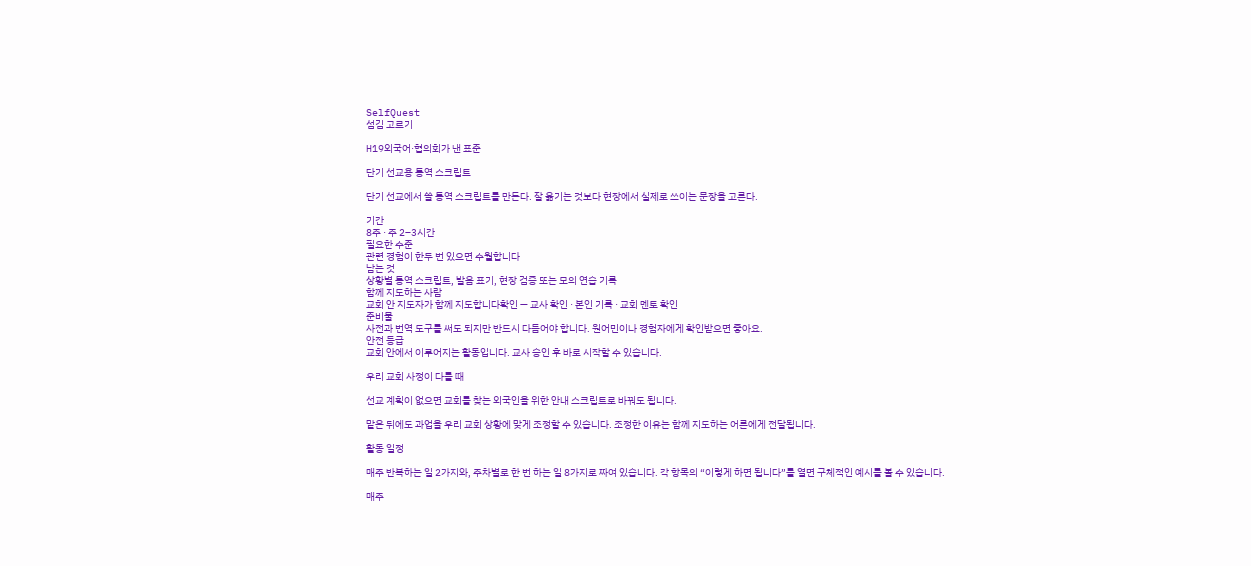SelfQuest
섬김 고르기

H19외국어·협의회가 낸 표준

단기 선교용 통역 스크립트

단기 선교에서 쓸 통역 스크립트를 만든다. 잘 옮기는 것보다 현장에서 실제로 쓰이는 문장을 고른다.

기간
8주 · 주 2–3시간
필요한 수준
관련 경험이 한두 번 있으면 수월합니다
남는 것
상황별 통역 스크립트, 발음 표기, 현장 검증 또는 모의 연습 기록
함께 지도하는 사람
교회 안 지도자가 함께 지도합니다확인 — 교사 확인 · 본인 기록 · 교회 멘토 확인
준비물
사전과 번역 도구를 써도 되지만 반드시 다듬어야 합니다. 원어민이나 경험자에게 확인받으면 좋아요.
안전 등급
교회 안에서 이루어지는 활동입니다. 교사 승인 후 바로 시작할 수 있습니다.

우리 교회 사정이 다를 때

선교 계획이 없으면 교회를 찾는 외국인을 위한 안내 스크립트로 바꿔도 됩니다.

맡은 뒤에도 과업을 우리 교회 상황에 맞게 조정할 수 있습니다. 조정한 이유는 함께 지도하는 어른에게 전달됩니다.

활동 일정

매주 반복하는 일 2가지와, 주차별로 한 번 하는 일 8가지로 짜여 있습니다. 각 항목의 “이렇게 하면 됩니다”를 열면 구체적인 예시를 볼 수 있습니다.

매주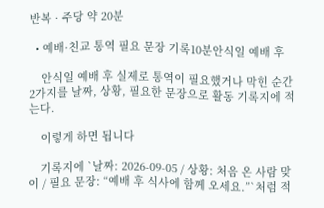반복 · 주당 약 20분

  • 예배·친교 통역 필요 문장 기록10분안식일 예배 후

    안식일 예배 후 실제로 통역이 필요했거나 막힌 순간 2가지를 날짜, 상황, 필요한 문장으로 활동 기록지에 적는다.

    이렇게 하면 됩니다

    기록지에 `날짜: 2026-09-05 / 상황: 처음 온 사람 맞이 / 필요 문장: “예배 후 식사에 함께 오세요.”`처럼 적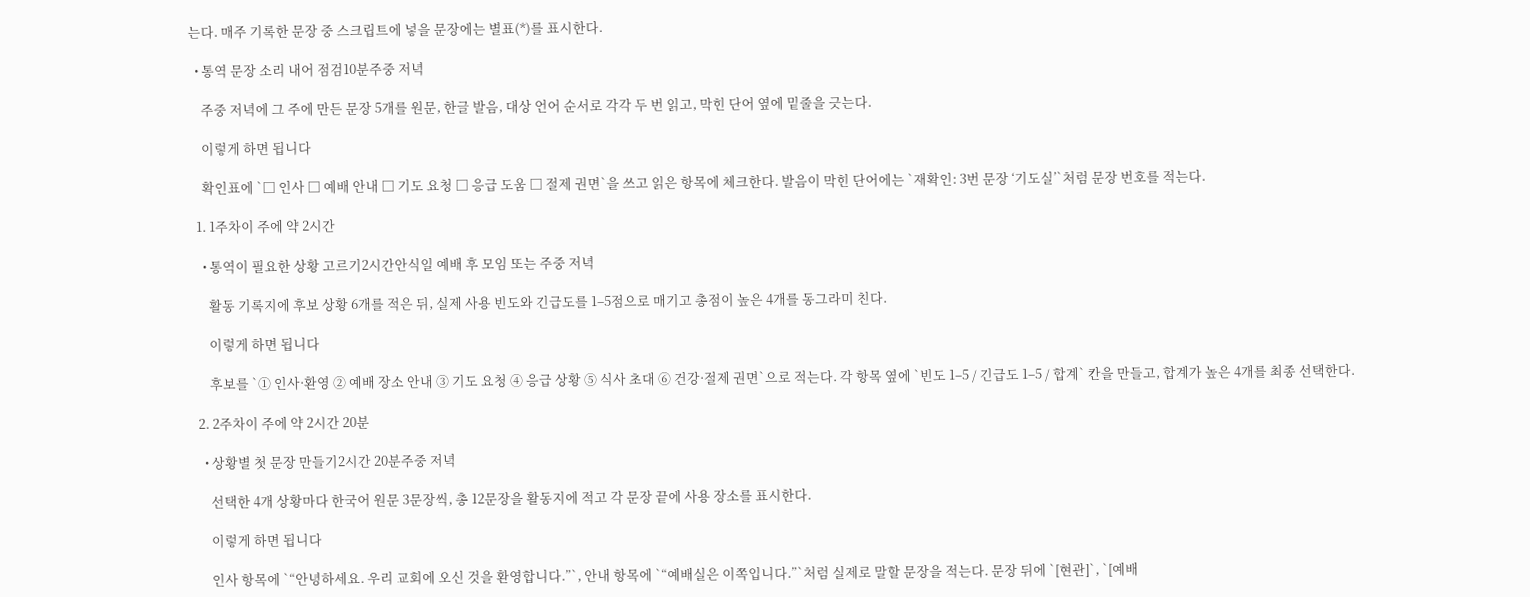는다. 매주 기록한 문장 중 스크립트에 넣을 문장에는 별표(*)를 표시한다.

  • 통역 문장 소리 내어 점검10분주중 저녁

    주중 저녁에 그 주에 만든 문장 5개를 원문, 한글 발음, 대상 언어 순서로 각각 두 번 읽고, 막힌 단어 옆에 밑줄을 긋는다.

    이렇게 하면 됩니다

    확인표에 `□ 인사 □ 예배 안내 □ 기도 요청 □ 응급 도움 □ 절제 권면`을 쓰고 읽은 항목에 체크한다. 발음이 막힌 단어에는 `재확인: 3번 문장 ‘기도실’`처럼 문장 번호를 적는다.

  1. 1주차이 주에 약 2시간

    • 통역이 필요한 상황 고르기2시간안식일 예배 후 모임 또는 주중 저녁

      활동 기록지에 후보 상황 6개를 적은 뒤, 실제 사용 빈도와 긴급도를 1–5점으로 매기고 총점이 높은 4개를 동그라미 친다.

      이렇게 하면 됩니다

      후보를 `① 인사·환영 ② 예배 장소 안내 ③ 기도 요청 ④ 응급 상황 ⑤ 식사 초대 ⑥ 건강·절제 권면`으로 적는다. 각 항목 옆에 `빈도 1–5 / 긴급도 1–5 / 합계` 칸을 만들고, 합계가 높은 4개를 최종 선택한다.

  2. 2주차이 주에 약 2시간 20분

    • 상황별 첫 문장 만들기2시간 20분주중 저녁

      선택한 4개 상황마다 한국어 원문 3문장씩, 총 12문장을 활동지에 적고 각 문장 끝에 사용 장소를 표시한다.

      이렇게 하면 됩니다

      인사 항목에 `“안녕하세요. 우리 교회에 오신 것을 환영합니다.”`, 안내 항목에 `“예배실은 이쪽입니다.”`처럼 실제로 말할 문장을 적는다. 문장 뒤에 `[현관]`, `[예배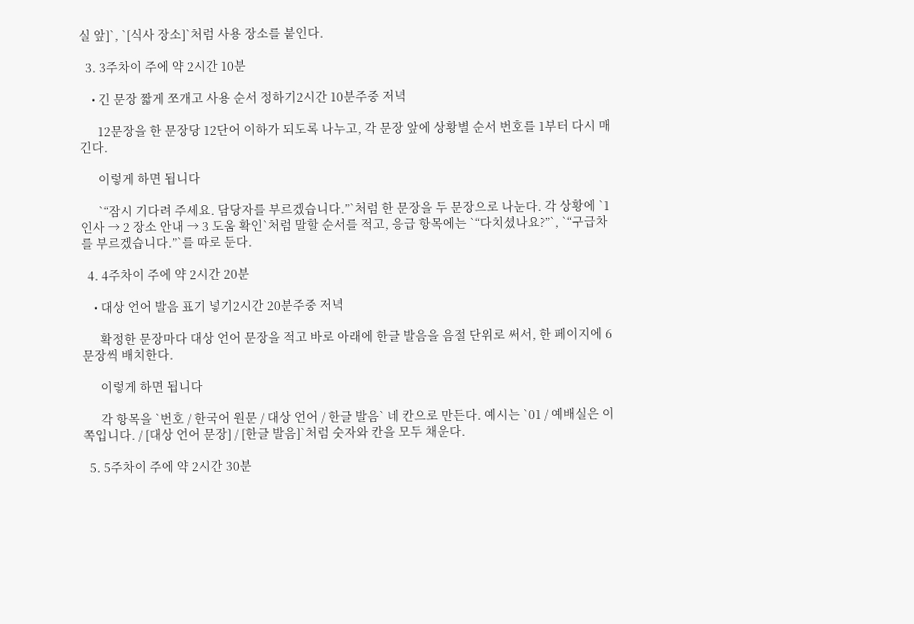실 앞]`, `[식사 장소]`처럼 사용 장소를 붙인다.

  3. 3주차이 주에 약 2시간 10분

    • 긴 문장 짧게 쪼개고 사용 순서 정하기2시간 10분주중 저녁

      12문장을 한 문장당 12단어 이하가 되도록 나누고, 각 문장 앞에 상황별 순서 번호를 1부터 다시 매긴다.

      이렇게 하면 됩니다

      `“잠시 기다려 주세요. 담당자를 부르겠습니다.”`처럼 한 문장을 두 문장으로 나눈다. 각 상황에 `1 인사 → 2 장소 안내 → 3 도움 확인`처럼 말할 순서를 적고, 응급 항목에는 `“다치셨나요?”`, `“구급차를 부르겠습니다.”`를 따로 둔다.

  4. 4주차이 주에 약 2시간 20분

    • 대상 언어 발음 표기 넣기2시간 20분주중 저녁

      확정한 문장마다 대상 언어 문장을 적고 바로 아래에 한글 발음을 음절 단위로 써서, 한 페이지에 6문장씩 배치한다.

      이렇게 하면 됩니다

      각 항목을 `번호 / 한국어 원문 / 대상 언어 / 한글 발음` 네 칸으로 만든다. 예시는 `01 / 예배실은 이쪽입니다. / [대상 언어 문장] / [한글 발음]`처럼 숫자와 칸을 모두 채운다.

  5. 5주차이 주에 약 2시간 30분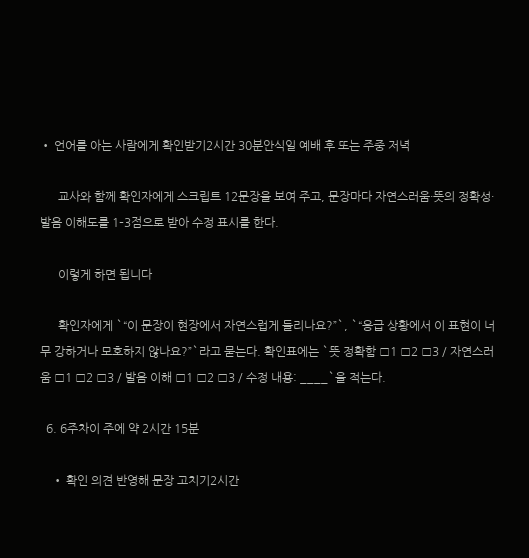• 언어를 아는 사람에게 확인받기2시간 30분안식일 예배 후 또는 주중 저녁

      교사와 함께 확인자에게 스크립트 12문장을 보여 주고, 문장마다 자연스러움·뜻의 정확성·발음 이해도를 1–3점으로 받아 수정 표시를 한다.

      이렇게 하면 됩니다

      확인자에게 `“이 문장이 현장에서 자연스럽게 들리나요?”`, `“응급 상황에서 이 표현이 너무 강하거나 모호하지 않나요?”`라고 묻는다. 확인표에는 `뜻 정확함 □1 □2 □3 / 자연스러움 □1 □2 □3 / 발음 이해 □1 □2 □3 / 수정 내용: ____`을 적는다.

  6. 6주차이 주에 약 2시간 15분

    • 확인 의견 반영해 문장 고치기2시간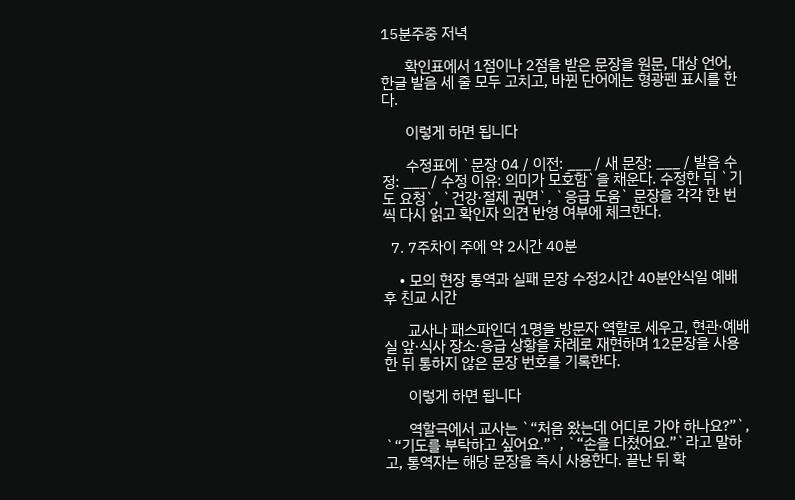15분주중 저녁

      확인표에서 1점이나 2점을 받은 문장을 원문, 대상 언어, 한글 발음 세 줄 모두 고치고, 바뀐 단어에는 형광펜 표시를 한다.

      이렇게 하면 됩니다

      수정표에 `문장 04 / 이전: ___ / 새 문장: ___ / 발음 수정: ___ / 수정 이유: 의미가 모호함`을 채운다. 수정한 뒤 `기도 요청`, `건강·절제 권면`, `응급 도움` 문장을 각각 한 번씩 다시 읽고 확인자 의견 반영 여부에 체크한다.

  7. 7주차이 주에 약 2시간 40분

    • 모의 현장 통역과 실패 문장 수정2시간 40분안식일 예배 후 친교 시간

      교사나 패스파인더 1명을 방문자 역할로 세우고, 현관·예배실 앞·식사 장소·응급 상황을 차례로 재현하며 12문장을 사용한 뒤 통하지 않은 문장 번호를 기록한다.

      이렇게 하면 됩니다

      역할극에서 교사는 `“처음 왔는데 어디로 가야 하나요?”`, `“기도를 부탁하고 싶어요.”`, `“손을 다쳤어요.”`라고 말하고, 통역자는 해당 문장을 즉시 사용한다. 끝난 뒤 확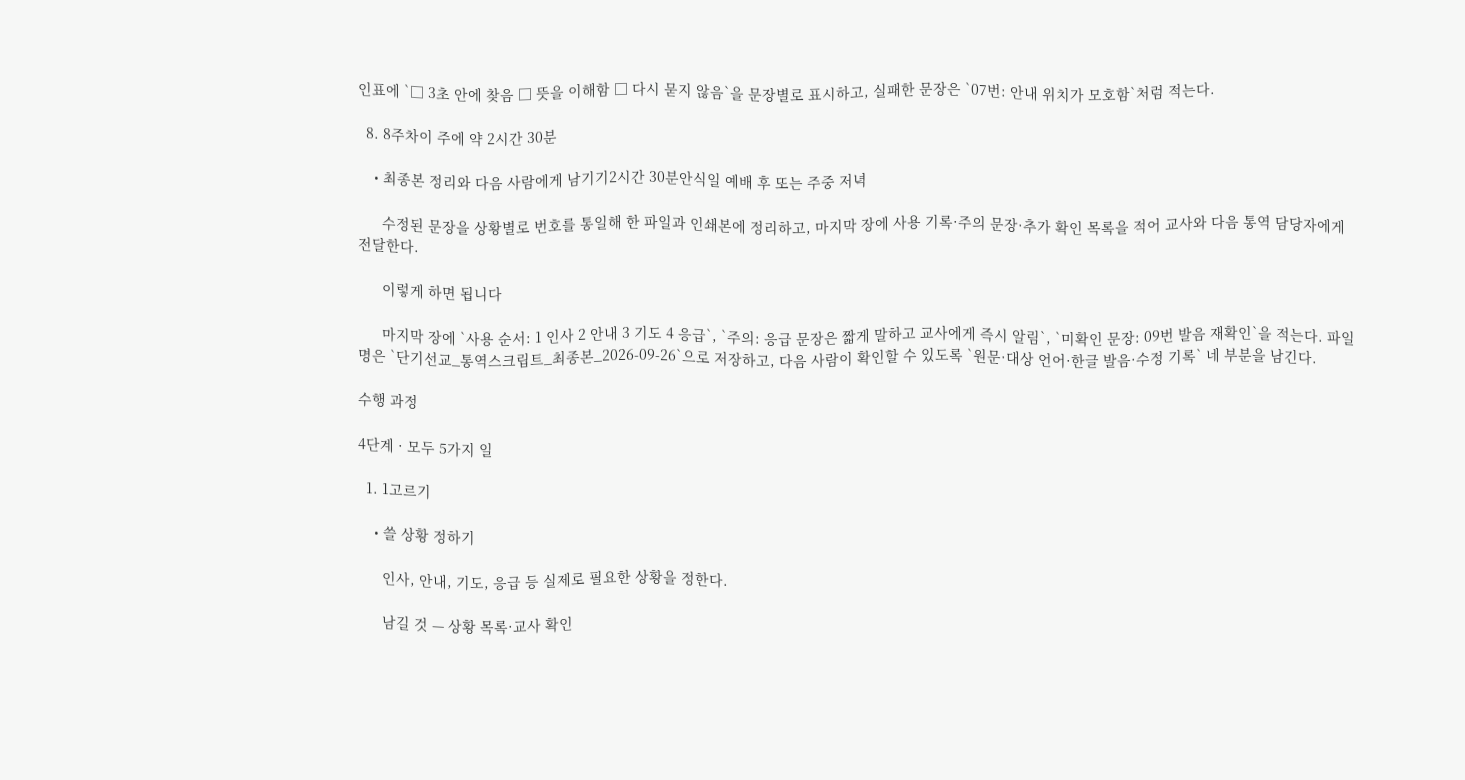인표에 `□ 3초 안에 찾음 □ 뜻을 이해함 □ 다시 묻지 않음`을 문장별로 표시하고, 실패한 문장은 `07번: 안내 위치가 모호함`처럼 적는다.

  8. 8주차이 주에 약 2시간 30분

    • 최종본 정리와 다음 사람에게 남기기2시간 30분안식일 예배 후 또는 주중 저녁

      수정된 문장을 상황별로 번호를 통일해 한 파일과 인쇄본에 정리하고, 마지막 장에 사용 기록·주의 문장·추가 확인 목록을 적어 교사와 다음 통역 담당자에게 전달한다.

      이렇게 하면 됩니다

      마지막 장에 `사용 순서: 1 인사 2 안내 3 기도 4 응급`, `주의: 응급 문장은 짧게 말하고 교사에게 즉시 알림`, `미확인 문장: 09번 발음 재확인`을 적는다. 파일명은 `단기선교_통역스크립트_최종본_2026-09-26`으로 저장하고, 다음 사람이 확인할 수 있도록 `원문·대상 언어·한글 발음·수정 기록` 네 부분을 남긴다.

수행 과정

4단계 · 모두 5가지 일

  1. 1고르기

    • 쓸 상황 정하기

      인사, 안내, 기도, 응급 등 실제로 필요한 상황을 정한다.

      남길 것 — 상황 목록·교사 확인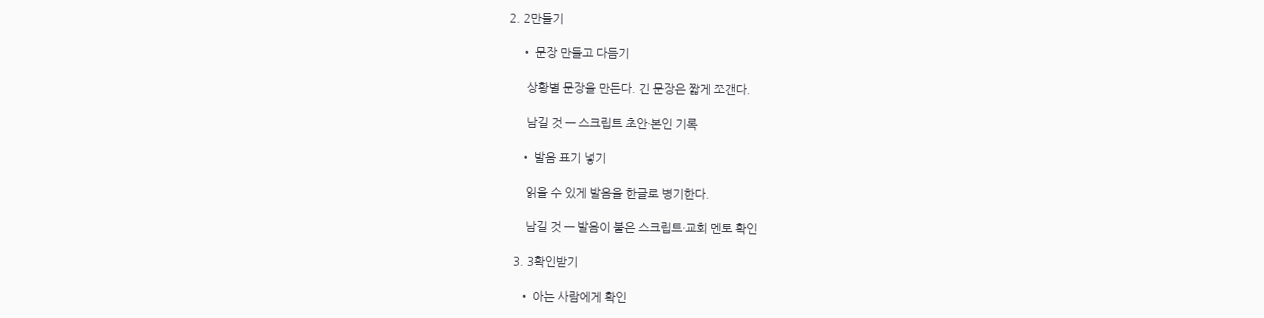2. 2만들기

    • 문장 만들고 다듬기

      상황별 문장을 만든다. 긴 문장은 짧게 쪼갠다.

      남길 것 — 스크립트 초안·본인 기록

    • 발음 표기 넣기

      읽을 수 있게 발음을 한글로 병기한다.

      남길 것 — 발음이 붙은 스크립트·교회 멘토 확인

  3. 3확인받기

    • 아는 사람에게 확인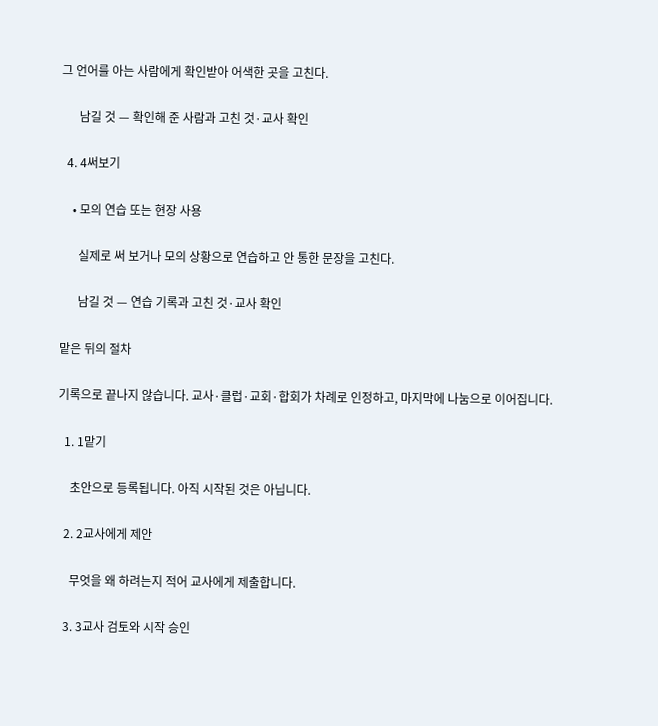그 언어를 아는 사람에게 확인받아 어색한 곳을 고친다.

      남길 것 — 확인해 준 사람과 고친 것·교사 확인

  4. 4써보기

    • 모의 연습 또는 현장 사용

      실제로 써 보거나 모의 상황으로 연습하고 안 통한 문장을 고친다.

      남길 것 — 연습 기록과 고친 것·교사 확인

맡은 뒤의 절차

기록으로 끝나지 않습니다. 교사·클럽·교회·합회가 차례로 인정하고, 마지막에 나눔으로 이어집니다.

  1. 1맡기

    초안으로 등록됩니다. 아직 시작된 것은 아닙니다.

  2. 2교사에게 제안

    무엇을 왜 하려는지 적어 교사에게 제출합니다.

  3. 3교사 검토와 시작 승인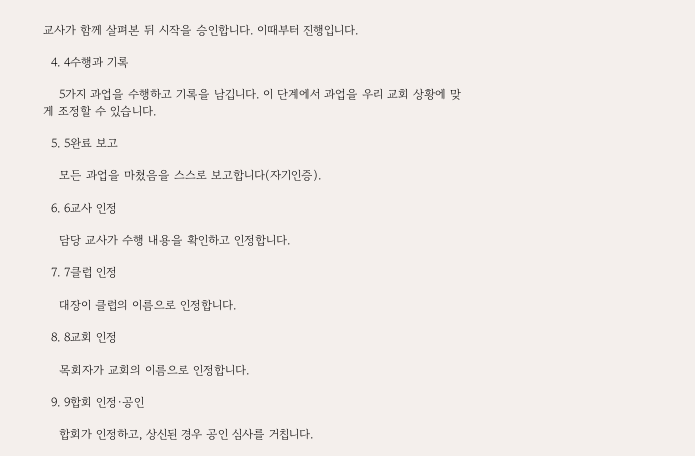교사가 함께 살펴본 뒤 시작을 승인합니다. 이때부터 진행입니다.

  4. 4수행과 기록

    5가지 과업을 수행하고 기록을 남깁니다. 이 단계에서 과업을 우리 교회 상황에 맞게 조정할 수 있습니다.

  5. 5완료 보고

    모든 과업을 마쳤음을 스스로 보고합니다(자기인증).

  6. 6교사 인정

    담당 교사가 수행 내용을 확인하고 인정합니다.

  7. 7클럽 인정

    대장이 클럽의 이름으로 인정합니다.

  8. 8교회 인정

    목회자가 교회의 이름으로 인정합니다.

  9. 9합회 인정·공인

    합회가 인정하고, 상신된 경우 공인 심사를 거칩니다.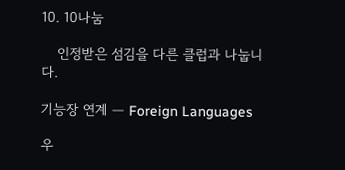10. 10나눔

    인정받은 섬김을 다른 클럽과 나눕니다.

기능장 연계 — Foreign Languages

우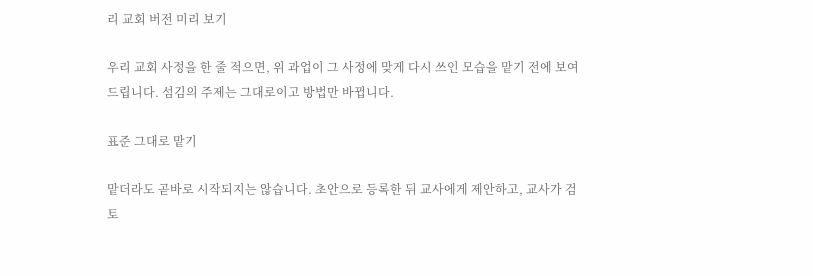리 교회 버전 미리 보기

우리 교회 사정을 한 줄 적으면, 위 과업이 그 사정에 맞게 다시 쓰인 모습을 맡기 전에 보여 드립니다. 섬김의 주제는 그대로이고 방법만 바뀝니다.

표준 그대로 맡기

맡더라도 곧바로 시작되지는 않습니다. 초안으로 등록한 뒤 교사에게 제안하고, 교사가 검토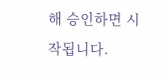해 승인하면 시작됩니다.